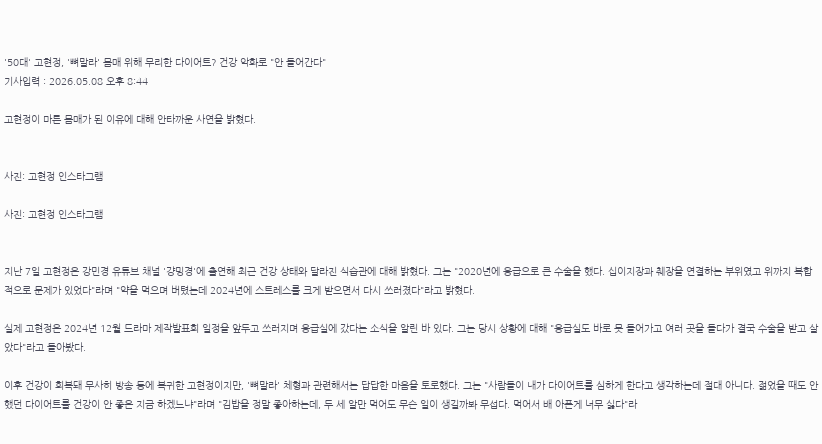'50대' 고현정, '뼈말라' 몸매 위해 무리한 다이어트? 건강 악화로 "안 들어간다"
기사입력 : 2026.05.08 오후 8:44

고현정이 마른 몸매가 된 이유에 대해 안타까운 사연을 밝혔다.


사진: 고현정 인스타그램

사진: 고현정 인스타그램


지난 7일 고현정은 강민경 유튜브 채널 '걍밍경'에 출연해 최근 건강 상태와 달라진 식습관에 대해 밝혔다. 그는 "2020년에 응급으로 큰 수술을 했다. 십이지장과 췌장을 연결하는 부위였고 위까지 복합적으로 문제가 있었다"라며 "약을 먹으며 버텼는데 2024년에 스트레스를 크게 받으면서 다시 쓰러졌다"라고 밝혔다.

실제 고현정은 2024년 12월 드라마 제작발표회 일정을 앞두고 쓰러지며 응급실에 갔다는 소식을 알린 바 있다. 그는 당시 상황에 대해 "응급실도 바로 못 들어가고 여러 곳을 돌다가 결국 수술을 받고 살았다"라고 돌아봤다.

이후 건강이 회복돼 무사히 방송 등에 복귀한 고현정이지만, '뼈말라' 체형과 관련해서는 답답한 마음을 토로했다. 그는 "사람들이 내가 다이어트를 심하게 한다고 생각하는데 절대 아니다. 젊었을 때도 안했던 다이어트를 건강이 안 좋은 지금 하겠느냐"라며 "김밥을 정말 좋아하는데, 두 세 알만 먹어도 무슨 일이 생길까봐 무섭다. 먹어서 배 아픈게 너무 싫다"라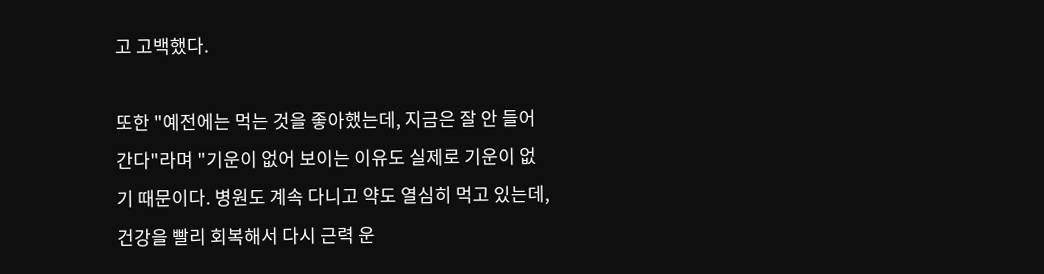고 고백했다.

또한 "예전에는 먹는 것을 좋아했는데, 지금은 잘 안 들어간다"라며 "기운이 없어 보이는 이유도 실제로 기운이 없기 때문이다. 병원도 계속 다니고 약도 열심히 먹고 있는데, 건강을 빨리 회복해서 다시 근력 운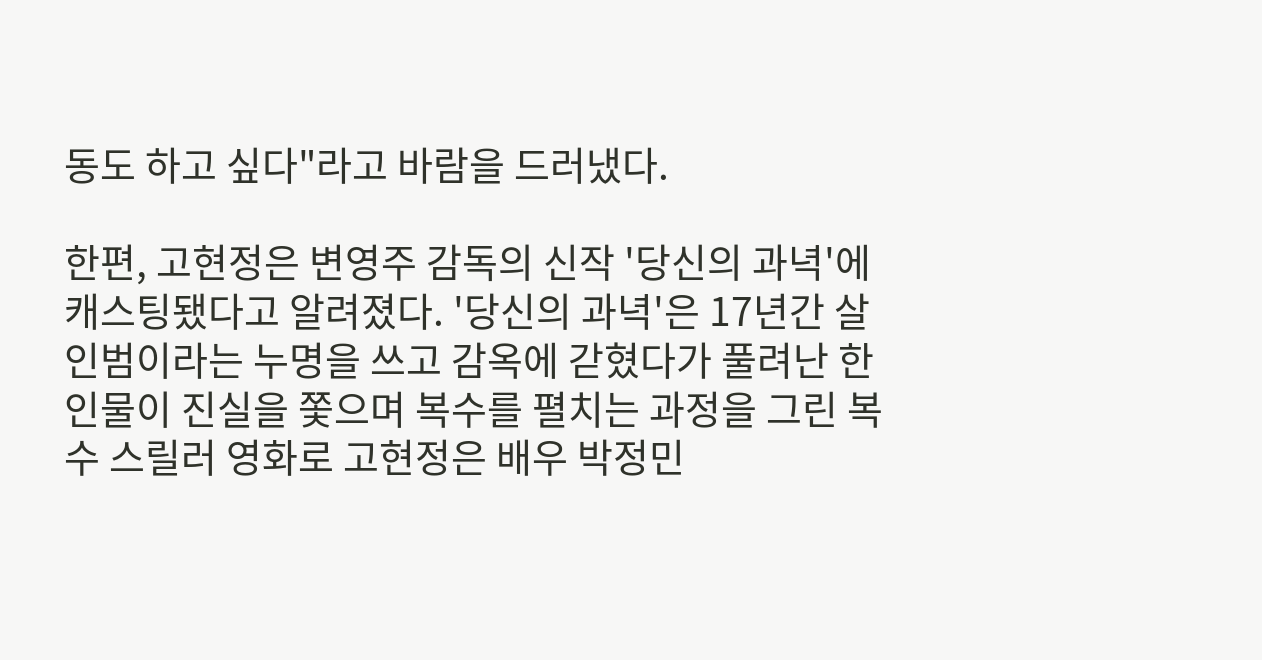동도 하고 싶다"라고 바람을 드러냈다.

한편, 고현정은 변영주 감독의 신작 '당신의 과녁'에 캐스팅됐다고 알려졌다. '당신의 과녁'은 17년간 살인범이라는 누명을 쓰고 감옥에 갇혔다가 풀려난 한 인물이 진실을 쫓으며 복수를 펼치는 과정을 그린 복수 스릴러 영화로 고현정은 배우 박정민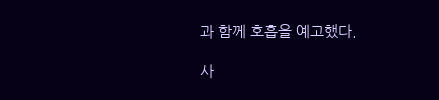과 함께 호흡을 예고했다.

사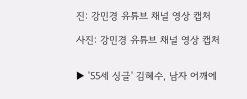진: 강민경 유튜브 채널 영상 캡처

사진: 강민경 유튜브 채널 영상 캡처


▶ '55세 싱글' 김혜수, 남자 어깨에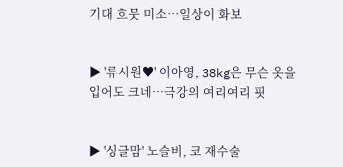기대 흐뭇 미소…일상이 화보


▶ '류시원♥' 이아영, 38kg은 무슨 옷을 입어도 크네…극강의 여리여리 핏


▶ '싱글맘' 노슬비, 코 재수술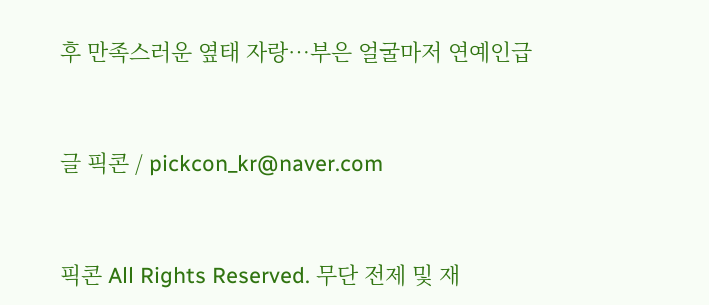후 만족스러운 옆태 자랑…부은 얼굴마저 연예인급


글 픽콘 / pickcon_kr@naver.com


픽콘 All Rights Reserved. 무단 전제 및 재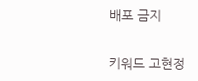배포 금지


키워드 고현정